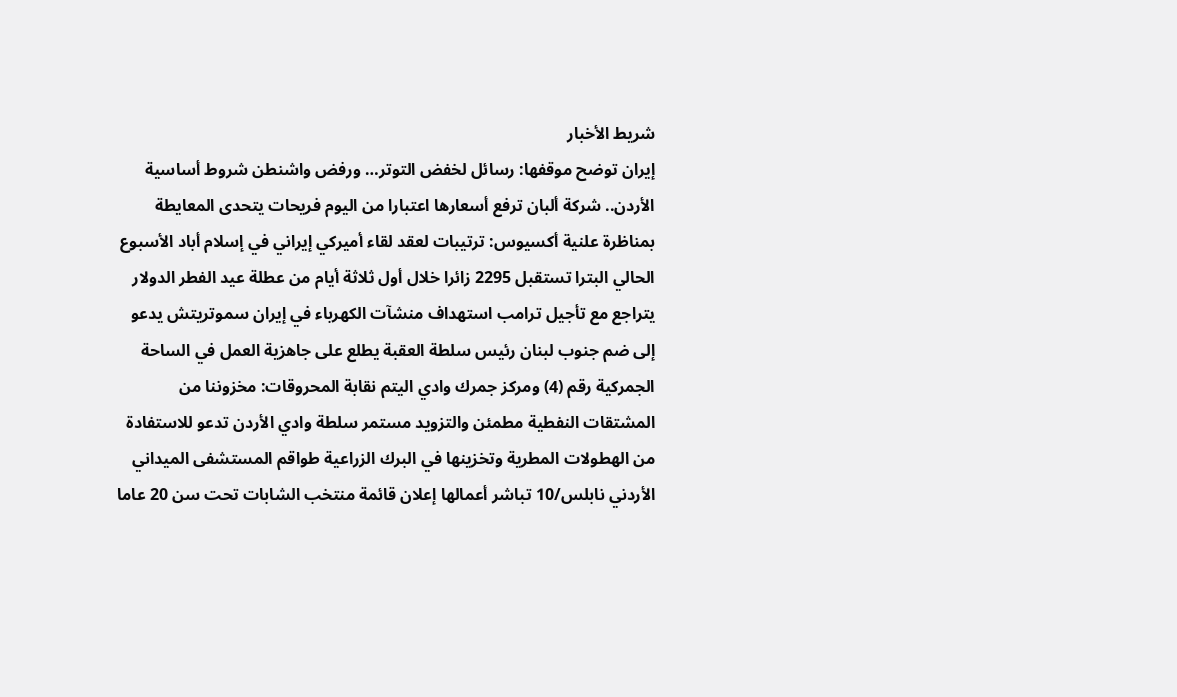شريط الأخبار
إيران توضح موقفها: رسائل لخفض التوتر… ورفض واشنطن شروط أساسية الأردن.. شركة ألبان ترفع أسعارها اعتبارا من اليوم فريحات يتحدى المعايطة بمناظرة علنية أكسيوس: ترتيبات لعقد لقاء أميركي إيراني في إسلام أباد الأسبوع الحالي البترا تستقبل 2295 زائرا خلال أول ثلاثة أيام من عطلة عيد الفطر الدولار يتراجع مع تأجيل ترامب استهداف منشآت الكهرباء في إيران سموتريتش يدعو إلى ضم جنوب لبنان رئيس سلطة العقبة يطلع على جاهزية العمل في الساحة الجمركية رقم (4) ومركز جمرك وادي اليتم نقابة المحروقات: مخزوننا من المشتقات النفطية مطمئن والتزويد مستمر سلطة وادي الأردن تدعو للاستفادة من الهطولات المطرية وتخزينها في البرك الزراعية طواقم المستشفى الميداني الأردني نابلس/10 تباشر أعمالها إعلان قائمة منتخب الشابات تحت سن 20 عاما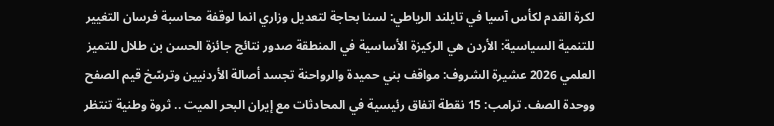لكرة القدم لكأس آسيا في تايلند الرياطي: لسنا بحاجة لتعديل وزاري انما لوقفة محاسبة فرسان التغيير للتنمية السياسية: الأردن هي الركيزة الأساسية في المنطقة صدور نتائج جائزة الحسن بن طلال للتميز العلمي 2026 عشيرة الشروف: مواقف بني حميدة والرواحنة تجسد أصالة الأردنيين وترسّخ قيم الصفح ووحدة الصف. ترامب: 15 نقطة اتفاق رئيسية في المحادثات مع إيران البحر الميت .. ثروة وطنية تنتظر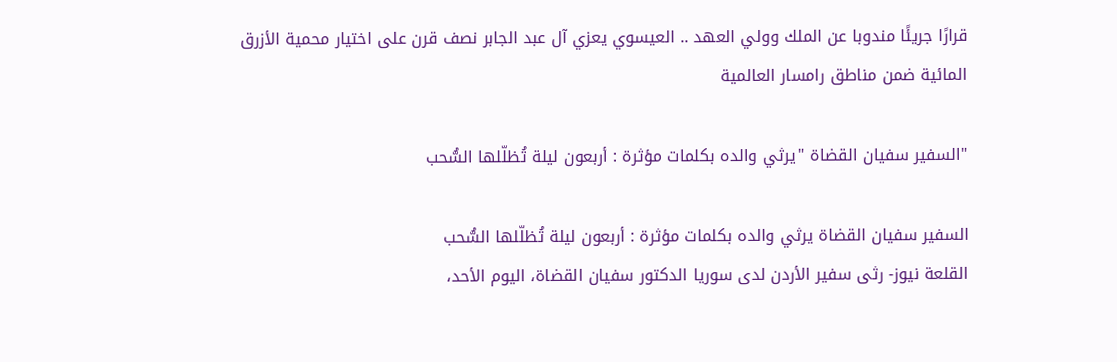قرارًا جريئًا مندوبا عن الملك وولي العهد .. العيسوي يعزي آل عبد الجابر نصف قرن على اختيار محمية الأزرق المائية ضمن مناطق رامسار العالمية

"السفير سفيان القضاة "يرثي والده بكلمات مؤثرة : أربعون ليلة تُظلّلها السُّحب

السفير سفيان القضاة يرثي والده بكلمات مؤثرة : أربعون ليلة تُظلّلها السُّحب
القلعة نيوز- رثى سفير الأردن لدى سوريا الدكتور سفيان القضاة، اليوم الأحد،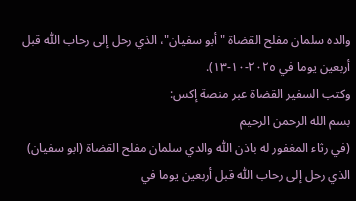والده سلمان مفلح القضاة "أبو سفيان"، الذي رحل إلى رحاب اللّٰه قبل أربعين يوما في ٢٠٢٥-١٠-١٣).
وكتب السفير القضاة عبر منصة إكس:
بسم الله الرحمن الرحيم
(في رثاء المغفور له باذن اللّٰه والدي سلمان مفلح القضاة (ابو سفيان) الذي رحل إلى رحاب اللّٰه قبل أربعين يوما في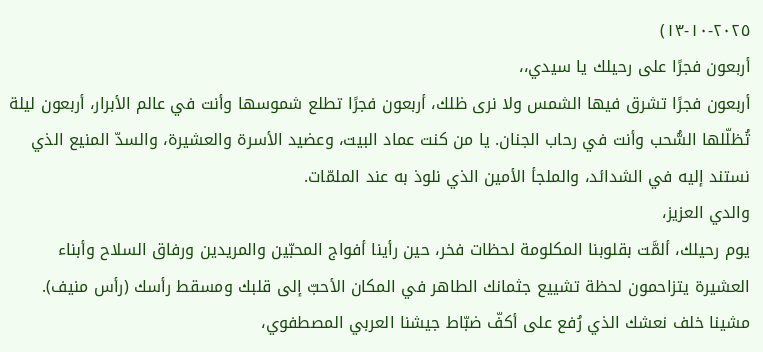٢٠٢٥-١٠-١٣)
أربعون فجرًا على رحيلك يا سيدي،،
أربعون فجرًا تشرق فيها الشمس ولا نرى ظلك، أربعون فجرًا تطلع شموسها وأنت في عالم الأبرار، أربعون ليلة تُظلّلها السُّحب وأنت في رحاب الجنان. يا من كنت عماد البيت، وعضيد الأسرة والعشيرة، والسدّ المنيع الذي نستند إليه في الشدائد، والملجأ الأمين الذي نلوذ به عند الملمّات.
والدي العزيز،
يوم رحيلك، ألمَّت بقلوبنا المكلومة لحظات فخر، حين رأينا أفواج المحبّين والمريدين ورفاق السلاح وأبناء العشيرة يتزاحمون لحظة تشييع جثمانك الطاهر في المكان الأحبّ إلى قلبك ومسقط رأسك (رأس منيف). مشينا خلف نعشك الذي رُفع على أكفّ ضبّاط جيشنا العربي المصطفوي،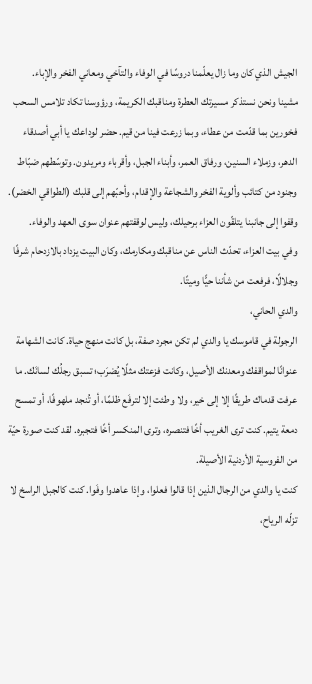الجيش الذي كان وما زال يعلّمنا دروسًا في الوفاء والتآخي ومعاني الفخر والإباء.
مشينا ونحن نستذكر مسيرتك العطرة ومناقبك الكريمة، ورؤوسنا تكاد تلامس السحب فخورين بما قدّمت من عطاء، وبما زرعت فينا من قيم. حضر لوداعك يا أبي أصدقاء الدهر، وزملاء السنين، ورفاق العمر، وأبناء الجبل، وأقرباء ومريدون. وتوسّطهم ضبّاط وجنود من كتائب وألوية الفخر والشجاعة والإقدام، وأحبّهم إلى قلبك (الطواقي الخضر). وقفوا إلى جانبنا يتلقّون العزاء برحيلك، وليس لوقفتهم عنوان سوى العهد والوفاء.
وفي بيت العزاء، تحدّث الناس عن مناقبك ومكارمك، وكان البيت يزداد بالازدحام شرفًا وجلالًا، فرفعت من شأننا حيًّا وميتًا.
والدي الحاني،
الرجولة في قاموسك يا والدي لم تكن مجرد صفة، بل كانت منهج حياة. كانت الشهامة عنوانًا لمواقفك ومعدنك الأصيل، وكانت فزعتك مثلًا يُضرَب؛ تسبق رجلُك لسانَك. ما عرفت قدماك طريقًا إلا إلى خير، ولا وطئت إلا لترفَع ظلمًا، أو تُنجد ملهوفًا، أو تمسح دمعة يتيم. كنت ترى الغريب أخًا فتنصره، وترى المنكسر أخًا فتجبره. لقد كنت صورة حيّة من الفروسية الأردنية الأصيلة.
كنت يا والدي من الرجال الذين إذا قالوا فعلوا، وإذا عاهدوا وفَوا. كنت كالجبل الراسخ لا تزلّه الرياح،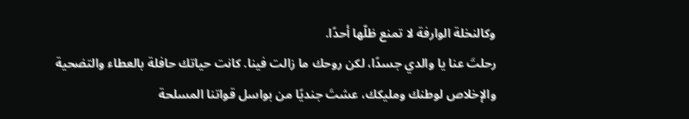وكالنخلة الوارفة لا تمنع ظلّها أحدًا.
رحلتَ عنا يا والدي جسدًا، لكن روحك ما زالت فينا. كانت حياتك حافلة بالعطاء والتضحية والإخلاص لوطنك ومليكك، عشتَ جنديًا من بواسل قواتنا المسلحة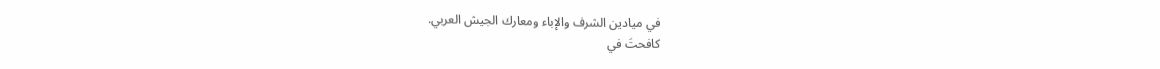في ميادين الشرف والإباء ومعارك الجيش العربي.
كافحتَ في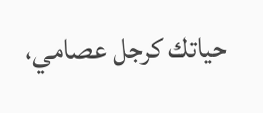حياتك كرجل عصامي،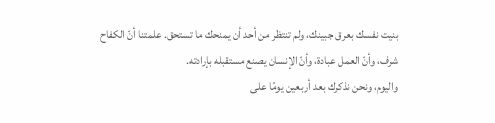بنيت نفسك بعرق جبينك، ولم تنتظر من أحد أن يمنحك ما تستحق. علمتنا أنّ الكفاح شرف، وأنّ العمل عبادة، وأنّ الإنسان يصنع مستقبله بإرادته.
واليوم، ونحن نذكرك بعد أربعين يومًا على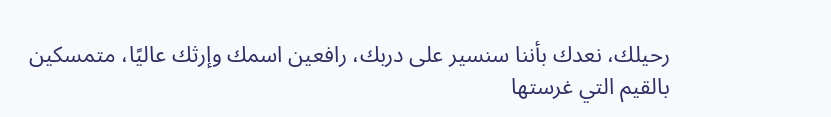رحيلك، نعدك بأننا سنسير على دربك، رافعين اسمك وإرثك عاليًا، متمسكين بالقيم التي غرستها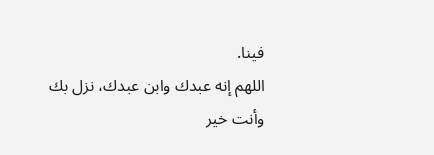فينا.
اللهم إنه عبدك وابن عبدك، نزل بك وأنت خير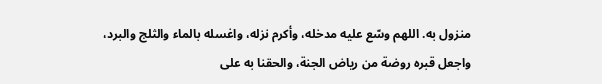منزول به. اللهم وسّع عليه مدخله، وأكرم نزله، واغسله بالماء والثلج والبرد، واجعل قبره روضة من رياض الجنة، والحقنا به على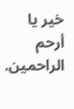خير يا أرحم الراحمين.